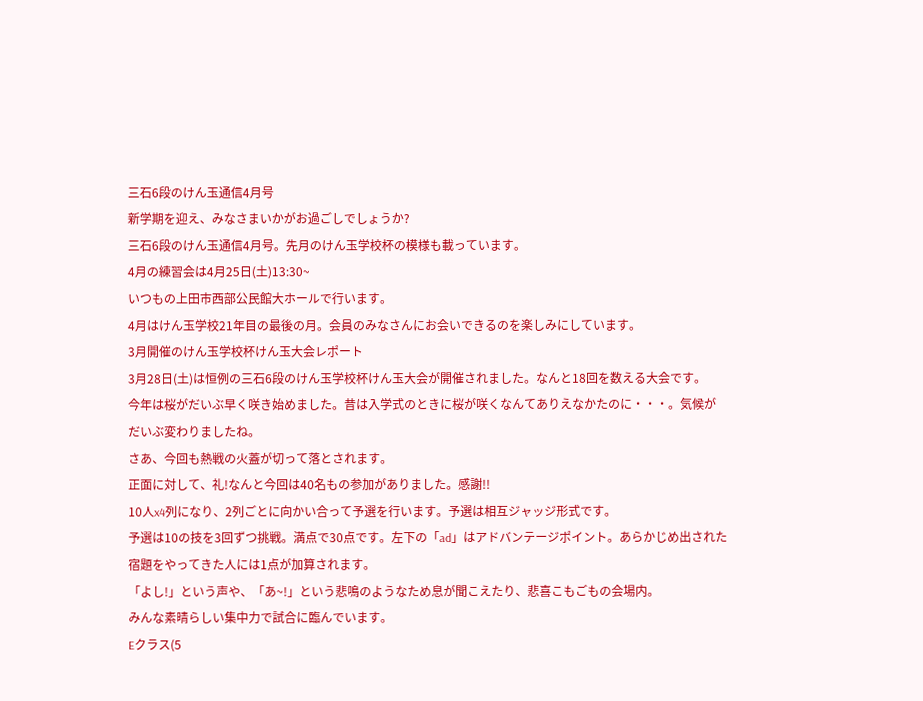三石6段のけん玉通信4月号
新学期を迎え、みなさまいかがお過ごしでしょうか?
三石6段のけん玉通信4月号。先月のけん玉学校杯の模様も載っています。
4月の練習会は4月25日(土)13:30~
いつもの上田市西部公民館大ホールで行います。
4月はけん玉学校21年目の最後の月。会員のみなさんにお会いできるのを楽しみにしています。
3月開催のけん玉学校杯けん玉大会レポート
3月28日(土)は恒例の三石6段のけん玉学校杯けん玉大会が開催されました。なんと18回を数える大会です。
今年は桜がだいぶ早く咲き始めました。昔は入学式のときに桜が咲くなんてありえなかたのに・・・。気候がだいぶ変わりましたね。
さあ、今回も熱戦の火蓋が切って落とされます。
正面に対して、礼!なんと今回は40名もの参加がありました。感謝!!
10人x4列になり、2列ごとに向かい合って予選を行います。予選は相互ジャッジ形式です。
予選は10の技を3回ずつ挑戦。満点で30点です。左下の「ad」はアドバンテージポイント。あらかじめ出された宿題をやってきた人には1点が加算されます。
「よし!」という声や、「あ~!」という悲鳴のようなため息が聞こえたり、悲喜こもごもの会場内。
みんな素晴らしい集中力で試合に臨んでいます。
Eクラス(5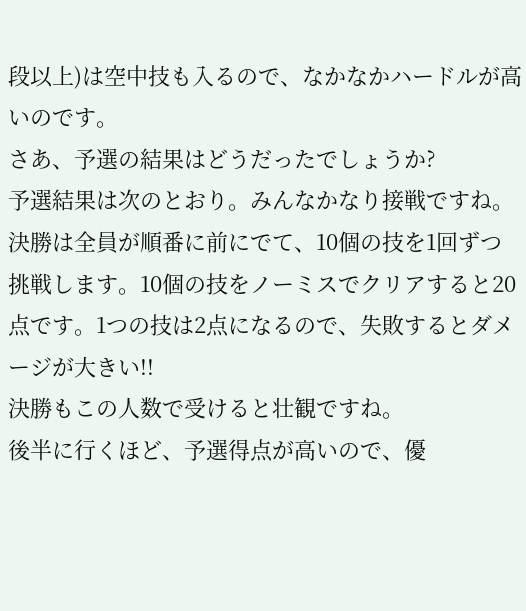段以上)は空中技も入るので、なかなかハードルが高いのです。
さあ、予選の結果はどうだったでしょうか?
予選結果は次のとおり。みんなかなり接戦ですね。
決勝は全員が順番に前にでて、10個の技を1回ずつ挑戦します。10個の技をノーミスでクリアすると20点です。1つの技は2点になるので、失敗するとダメージが大きい!!
決勝もこの人数で受けると壮観ですね。
後半に行くほど、予選得点が高いので、優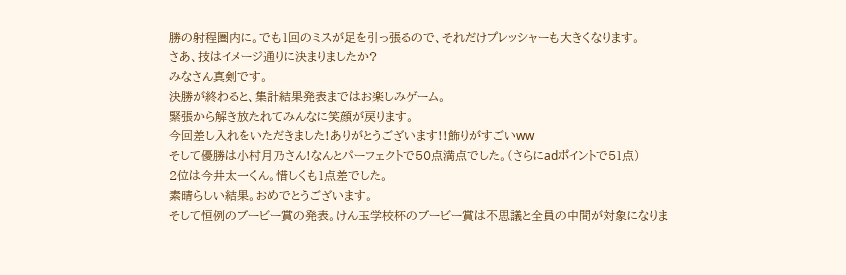勝の射程圏内に。でも1回のミスが足を引っ張るので、それだけプレッシャーも大きくなります。
さあ、技はイメージ通りに決まりましたか?
みなさん真剣です。
決勝が終わると、集計結果発表まではお楽しみゲーム。
緊張から解き放たれてみんなに笑顔が戻ります。
今回差し入れをいただきました!ありがとうございます!!飾りがすごいww
そして優勝は小村月乃さん!なんとパーフェクトで50点満点でした。(さらにadポイントで51点)
2位は今井太一くん。惜しくも1点差でした。
素晴らしい結果。おめでとうございます。
そして恒例のブービー賞の発表。けん玉学校杯のブービー賞は不思議と全員の中間が対象になりま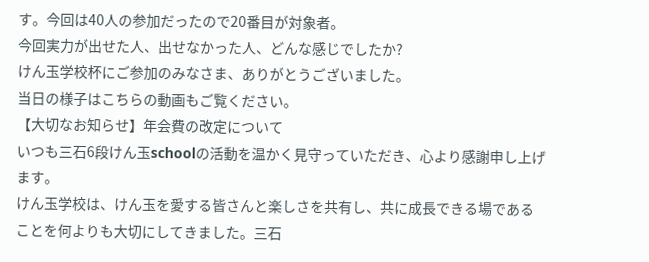す。今回は40人の参加だったので20番目が対象者。
今回実力が出せた人、出せなかった人、どんな感じでしたか?
けん玉学校杯にご参加のみなさま、ありがとうございました。
当日の様子はこちらの動画もご覧ください。
【大切なお知らせ】年会費の改定について
いつも三石6段けん玉schoolの活動を温かく見守っていただき、心より感謝申し上げます。
けん玉学校は、けん玉を愛する皆さんと楽しさを共有し、共に成長できる場であることを何よりも大切にしてきました。三石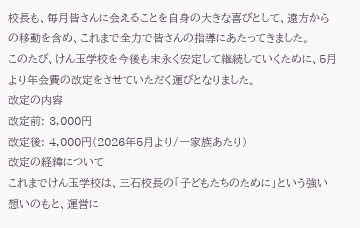校長も、毎月皆さんに会えることを自身の大きな喜びとして、遠方からの移動を含め、これまで全力で皆さんの指導にあたってきました。
このたび、けん玉学校を今後も末永く安定して継続していくために、5月より年会費の改定をさせていただく運びとなりました。
改定の内容
改定前: 3,000円
改定後: 4,000円(2026年5月より/一家族あたり)
改定の経緯について
これまでけん玉学校は、三石校長の「子どもたちのために」という強い想いのもと、運営に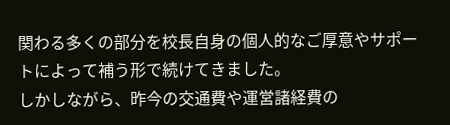関わる多くの部分を校長自身の個人的なご厚意やサポートによって補う形で続けてきました。
しかしながら、昨今の交通費や運営諸経費の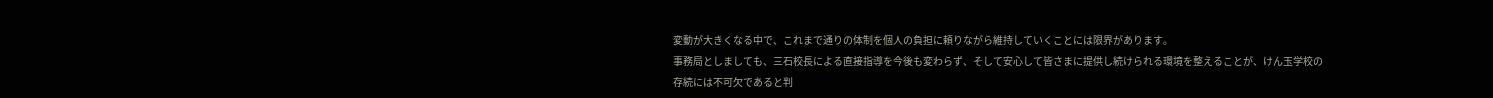変動が大きくなる中で、これまで通りの体制を個人の負担に頼りながら維持していくことには限界があります。
事務局としましても、三石校長による直接指導を今後も変わらず、そして安心して皆さまに提供し続けられる環境を整えることが、けん玉学校の存続には不可欠であると判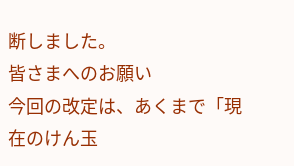断しました。
皆さまへのお願い
今回の改定は、あくまで「現在のけん玉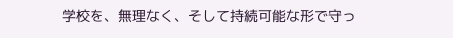学校を、無理なく、そして持続可能な形で守っ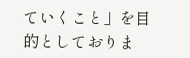ていくこと」を目的としておりま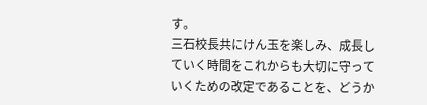す。
三石校長共にけん玉を楽しみ、成長していく時間をこれからも大切に守っていくための改定であることを、どうか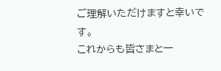ご理解いただけますと幸いです。
これからも皆さまと一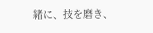緒に、技を磨き、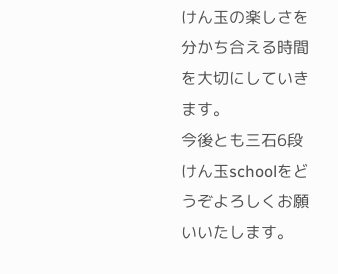けん玉の楽しさを分かち合える時間を大切にしていきます。
今後とも三石6段けん玉schoolをどうぞよろしくお願いいたします。